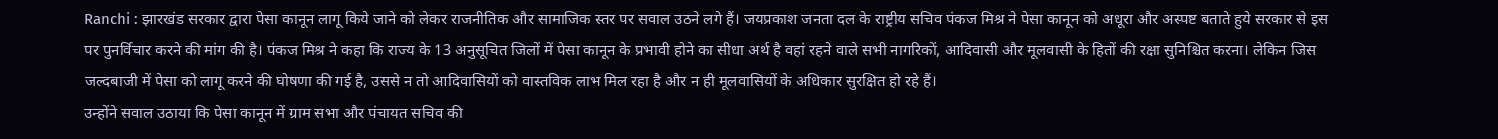Ranchi : झारखंड सरकार द्वारा पेसा कानून लागू किये जाने को लेकर राजनीतिक और सामाजिक स्तर पर सवाल उठने लगे हैं। जयप्रकाश जनता दल के राष्ट्रीय सचिव पंकज मिश्र ने पेसा कानून को अधूरा और अस्पष्ट बताते हुये सरकार से इस पर पुनर्विचार करने की मांग की है। पंकज मिश्र ने कहा कि राज्य के 13 अनुसूचित जिलों में पेसा कानून के प्रभावी होने का सीधा अर्थ है वहां रहने वाले सभी नागरिकों, आदिवासी और मूलवासी के हितों की रक्षा सुनिश्चित करना। लेकिन जिस जल्दबाजी में पेसा को लागू करने की घोषणा की गई है, उससे न तो आदिवासियों को वास्तविक लाभ मिल रहा है और न ही मूलवासियों के अधिकार सुरक्षित हो रहे हैं।
उन्होंने सवाल उठाया कि पेसा कानून में ग्राम सभा और पंचायत सचिव की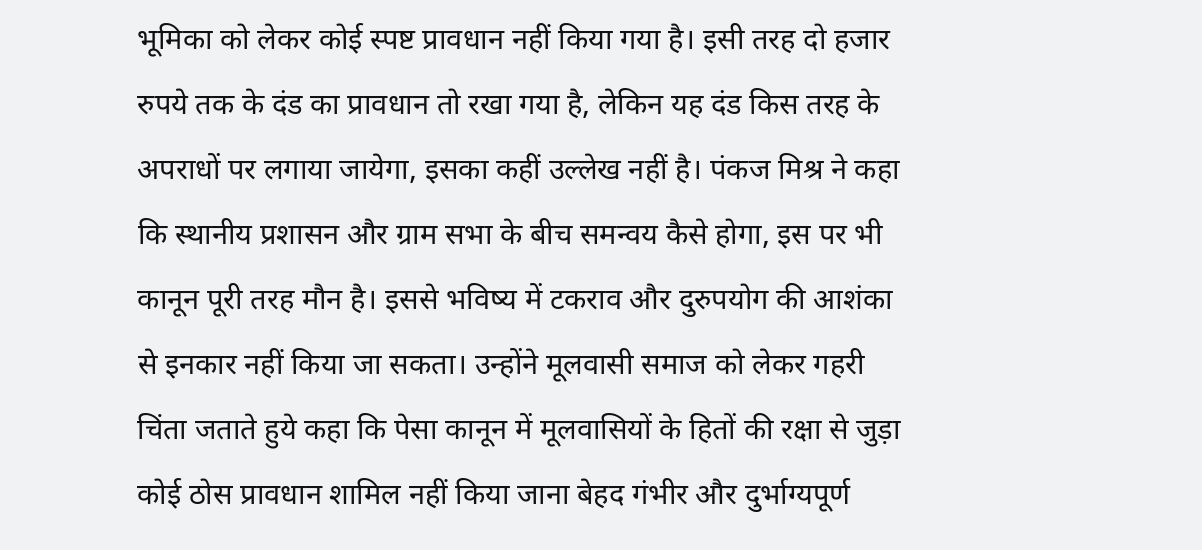भूमिका को लेकर कोई स्पष्ट प्रावधान नहीं किया गया है। इसी तरह दो हजार रुपये तक के दंड का प्रावधान तो रखा गया है, लेकिन यह दंड किस तरह के अपराधों पर लगाया जायेगा, इसका कहीं उल्लेख नहीं है। पंकज मिश्र ने कहा कि स्थानीय प्रशासन और ग्राम सभा के बीच समन्वय कैसे होगा, इस पर भी कानून पूरी तरह मौन है। इससे भविष्य में टकराव और दुरुपयोग की आशंका से इनकार नहीं किया जा सकता। उन्होंने मूलवासी समाज को लेकर गहरी चिंता जताते हुये कहा कि पेसा कानून में मूलवासियों के हितों की रक्षा से जुड़ा कोई ठोस प्रावधान शामिल नहीं किया जाना बेहद गंभीर और दुर्भाग्यपूर्ण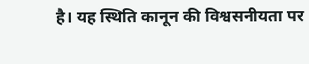है। यह स्थिति कानून की विश्वसनीयता पर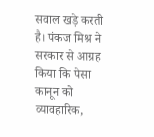सवाल खड़े करती है। पंकज मिश्र ने सरकार से आग्रह किया कि पेसा कानून को व्यावहारिक,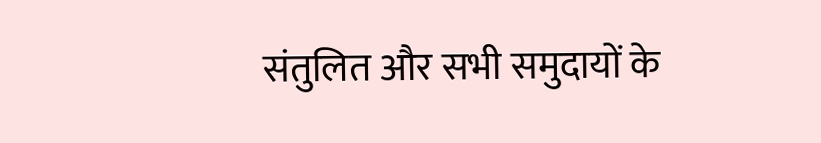संतुलित और सभी समुदायों के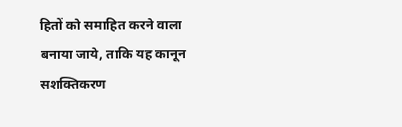हितों को समाहित करने वाला बनाया जाये, ताकि यह कानून सशक्तिकरण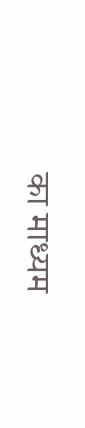का माध्यम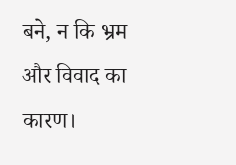बने, न कि भ्रम और विवाद का कारण।